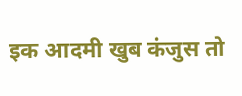इक आदमी खुब कंजुस तो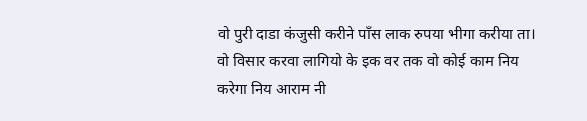वो पुरी दाडा कंजुसी करीने पाँस लाक रुपया भीगा करीया ता। वो विसार करवा लागियो के इक वर तक वो कोई काम निय करेगा निय आराम नी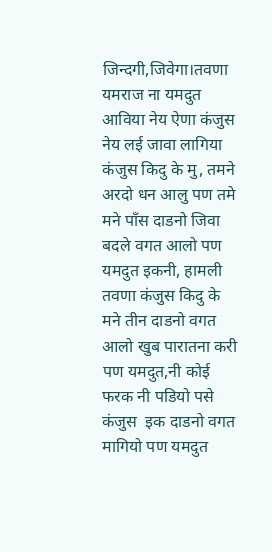जिन्दगी,जिवेगा।तवणा यमराज ना यमदुत आविया नेय ऐणा कंजुस नेय लई जावा लागिया कंजुस किदु के मु, तमने अरदो धन आलु पण तमे मने पाँस दाडनो जिवा बदले वगत आलो पण यमदुत इकनी, हामली तवणा कंजुस किदु के मने तीन दाडनो वगत आलो खुब पारातना करी पण यमदुत,नी कोई फरक नी पडियो पसे कंजुस  इक दाडनो वगत मागियो पण यमदुत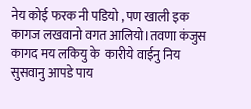नेय कोई फरक नी पडियो , पण खाली इक कागज लखवानो वगत आलियो।तवणा कंजुस कागद मय लकियु के  कारीये वाईनु निय सुसवानु आपडे पाय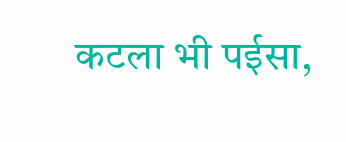कटला भी पईसा,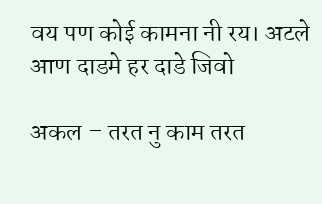वय पण कोई कामना नी रय। अटले आण दाडमे हर दाडे जिवो

अकल – तरत नु काम तरत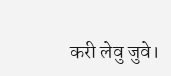करी लेवु जुवे।